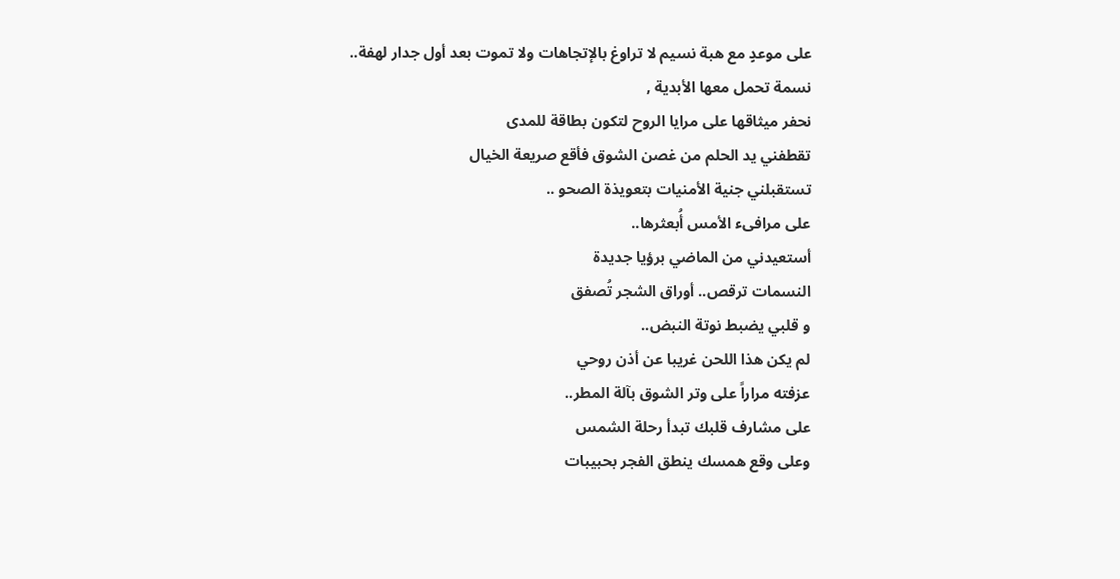على موعدٍ مع هبة نسيم لا تراوغ بالإتجاهات ولا تموت بعد أول جدار لهفة..
نسمة تحمل معها الأبدية ,
نحفر ميثاقها على مرايا الروح لتكون بطاقة للمدى
تقطفني يد الحلم من غصن الشوق فأقع صريعة الخيال
تستقبلني جنية الأمنيات بتعويذة الصحو ..
على مرافىء الأمس أُبعثرها..
أستعيدني من الماضي برؤيا جديدة
النسمات ترقص.. أوراق الشجر تُصفق
و قلبي يضبط نوتة النبض..
لم يكن هذا اللحن غريبا عن أذن روحي
عزفته مراراً على وتر الشوق بآلة المطر..
على مشارف قلبك تبدأ رحلة الشمس
وعلى وقع همسك ينطق الفجر بحبيبات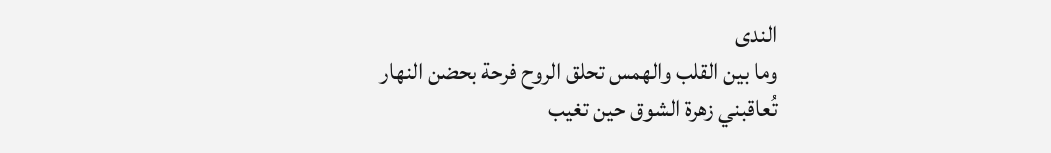الندى
وما بين القلب والهمس تحلق الروح فرحة بحضن النهار
تُعاقبني زهرة الشوق حين تغيب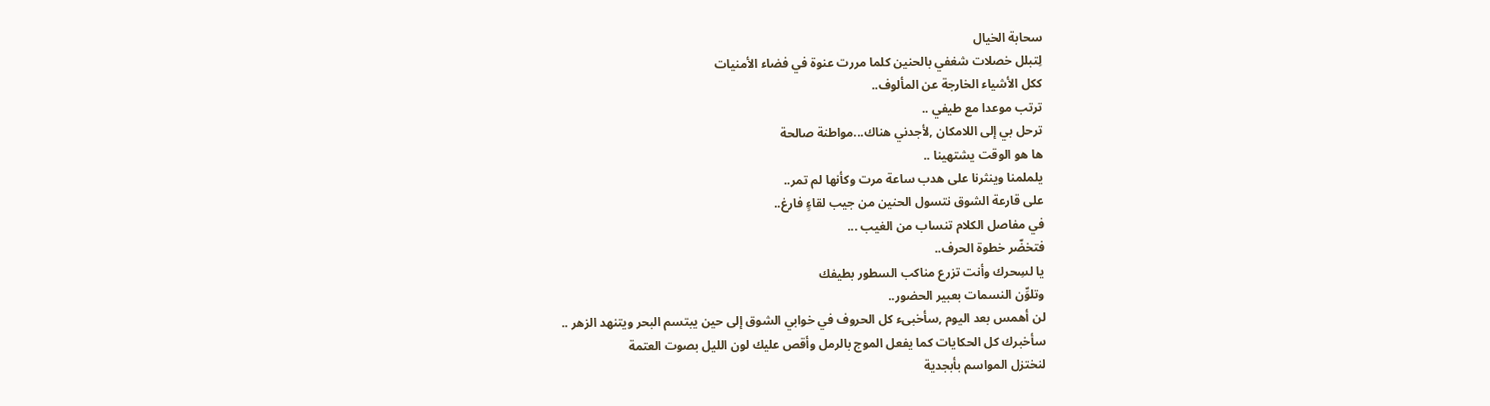سحابة الخيال
لِتبلل خصلات شغفي بالحنين كلما مررت عنوة في فضاء الأمنيات
ككل الأشياء الخارجة عن المألوف..
ترتب موعدا مع طيفي ..
ترحل بي إلى اللامكان ,لأجدني هناك...مواطنة صالحة
ها هو الوقت يشتهينا ..
يلملمنا وينثرنا على هدب ساعة مرت وكأنها لم تمر..
على قارعة الشوق نتسول الحنين من جيب لقاءٍ فارغ..
في مفاصل الكلام تنساب من الغيب ...
فتخضّر خطوة الحرف..
يا لسِحرك وأنت تزرع مناكب السطور بطيفك
وتلوِّن النسمات بعبير الحضور..
لن أهمس بعد اليوم ,سأخبىء كل الحروف في خوابي الشوق إلى حين يبتسم البحر ويتنهد الزهر ..
سأخبرك كل الحكايات كما يفعل الموج بالرمل وأقص عليك لون الليل بصوت العتمة
لنختزل المواسم بأبجدية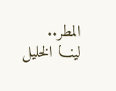المطر..
لينـــا الخليل